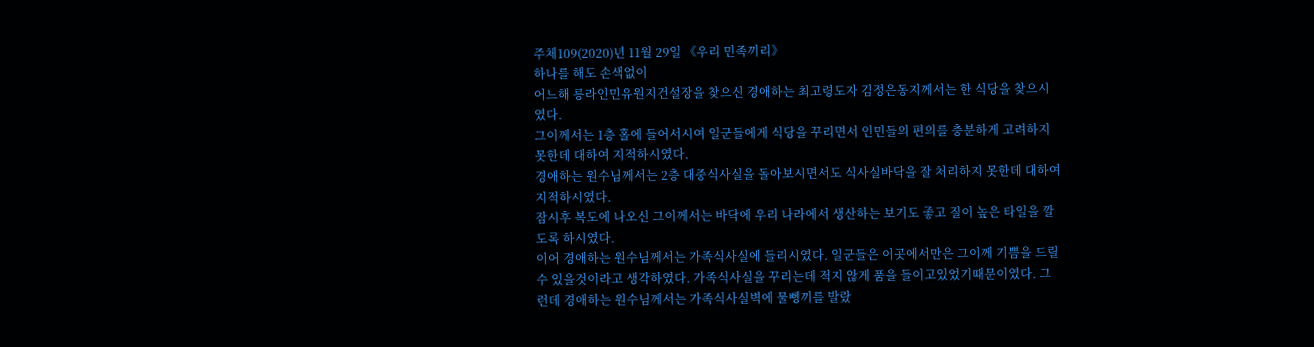주체109(2020)년 11월 29일 《우리 민족끼리》
하나를 해도 손색없이
어느해 릉라인민유원지건설장을 찾으신 경애하는 최고령도자 김정은동지께서는 한 식당을 찾으시였다.
그이께서는 1층 홀에 들어서시여 일군들에게 식당을 꾸리면서 인민들의 편의를 충분하게 고려하지 못한데 대하여 지적하시였다.
경애하는 원수님께서는 2층 대중식사실을 돌아보시면서도 식사실바닥을 잘 처리하지 못한데 대하여 지적하시였다.
잠시후 복도에 나오신 그이께서는 바닥에 우리 나라에서 생산하는 보기도 좋고 질이 높은 타일을 깔도록 하시였다.
이어 경애하는 원수님께서는 가족식사실에 들리시였다. 일군들은 이곳에서만은 그이께 기쁨을 드릴수 있을것이라고 생각하였다. 가족식사실을 꾸리는데 적지 않게 품을 들이고있었기때문이였다. 그런데 경애하는 원수님께서는 가족식사실벽에 물뼁끼를 발랐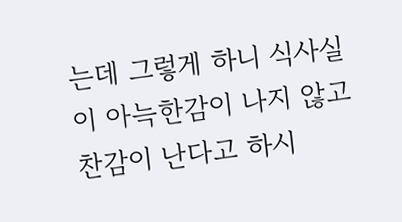는데 그렇게 하니 식사실이 아늑한감이 나지 않고 찬감이 난다고 하시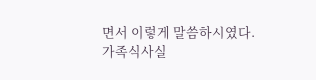면서 이렇게 말씀하시였다.
가족식사실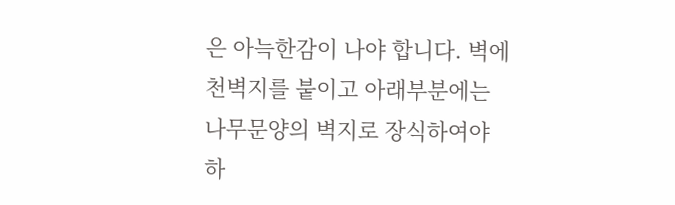은 아늑한감이 나야 합니다. 벽에 천벽지를 붙이고 아래부분에는 나무문양의 벽지로 장식하여야 하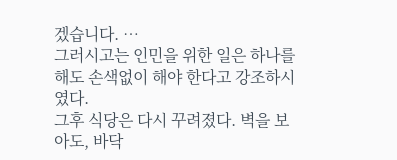겠습니다. …
그러시고는 인민을 위한 일은 하나를 해도 손색없이 해야 한다고 강조하시였다.
그후 식당은 다시 꾸려졌다. 벽을 보아도, 바닥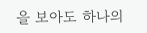을 보아도 하나의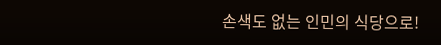손색도 없는 인민의 식당으로!